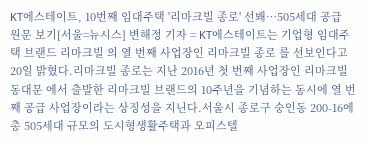KT에스테이트, 10번째 임대주택 '리마크빌 종로' 선봬…505세대 공급
원문 보기[서울=뉴시스] 변해정 기자 = KT에스테이트는 기업형 임대주택 브랜드 리마크빌 의 열 번째 사업장인 리마크빌 종로 를 선보인다고 20일 밝혔다.리마크빌 종로는 지난 2016년 첫 번째 사업장인 리마크빌 동대문 에서 출발한 리마크빌 브랜드의 10주년을 기념하는 동시에 열 번째 공급 사업장이라는 상징성을 지닌다.서울시 종로구 숭인동 200-16에 총 505세대 규모의 도시형생활주택과 오피스텔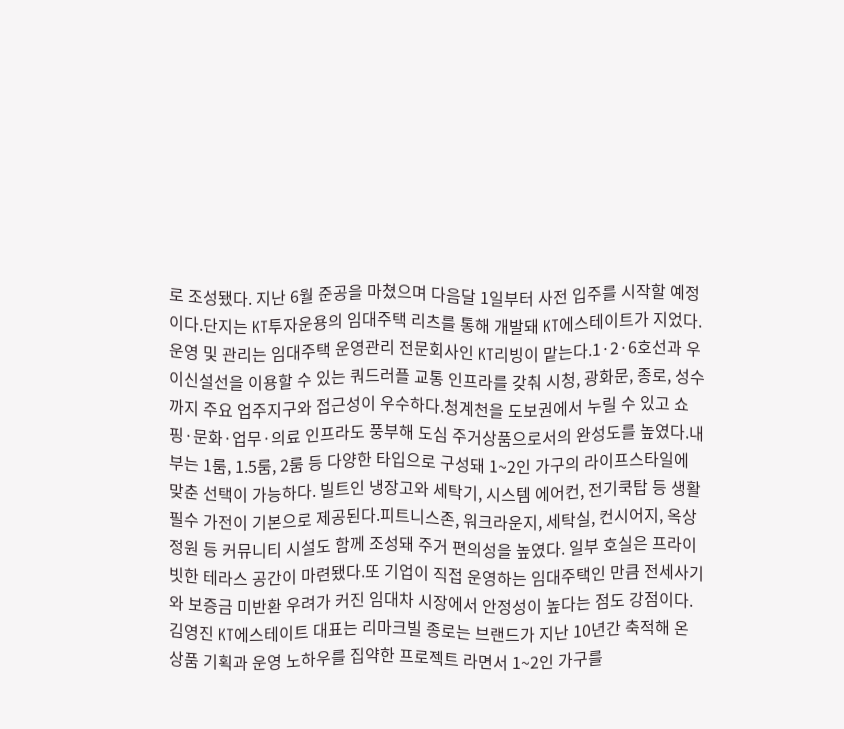로 조성됐다. 지난 6월 준공을 마쳤으며 다음달 1일부터 사전 입주를 시작할 예정이다.단지는 KT투자운용의 임대주택 리츠를 통해 개발돼 KT에스테이트가 지었다. 운영 및 관리는 임대주택 운영관리 전문회사인 KT리빙이 맡는다.1·2·6호선과 우이신설선을 이용할 수 있는 쿼드러플 교통 인프라를 갖춰 시청, 광화문, 종로, 성수까지 주요 업주지구와 접근성이 우수하다.청계천을 도보권에서 누릴 수 있고 쇼핑·문화·업무·의료 인프라도 풍부해 도심 주거상품으로서의 완성도를 높였다.내부는 1룸, 1.5룸, 2룸 등 다양한 타입으로 구성돼 1~2인 가구의 라이프스타일에 맞춘 선택이 가능하다. 빌트인 냉장고와 세탁기, 시스템 에어컨, 전기쿡탑 등 생활 필수 가전이 기본으로 제공된다.피트니스존, 워크라운지, 세탁실, 컨시어지, 옥상정원 등 커뮤니티 시설도 함께 조성돼 주거 편의성을 높였다. 일부 호실은 프라이빗한 테라스 공간이 마련됐다.또 기업이 직접 운영하는 임대주택인 만큼 전세사기와 보증금 미반환 우려가 커진 임대차 시장에서 안정성이 높다는 점도 강점이다.김영진 KT에스테이트 대표는 리마크빌 종로는 브랜드가 지난 10년간 축적해 온 상품 기획과 운영 노하우를 집약한 프로젝트 라면서 1~2인 가구를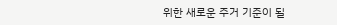위한 새로운 주거 기준이 될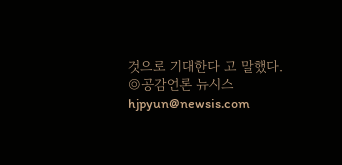것으로 기대한다 고 말했다. ◎공감언론 뉴시스 hjpyun@newsis.com